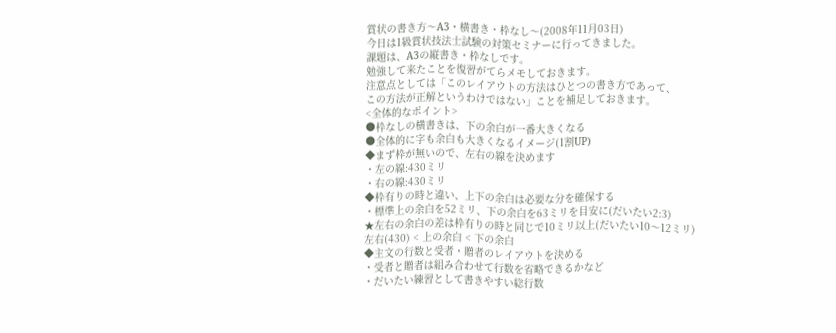賞状の書き方〜A3・横書き・枠なし〜(2008年11月03日)
今日は1級賞状技法士試験の対策セミナーに行ってきました。
課題は、A3の縦書き・枠なしです。
勉強して来たことを復習がてらメモしておきます。
注意点としては「このレイアウトの方法はひとつの書き方であって、
この方法が正解というわけではない」ことを補足しておきます。
<全体的なポイント>
●枠なしの横書きは、下の余白が一番大きくなる
●全体的に字も余白も大きくなるイメージ(1割UP)
◆まず枠が無いので、左右の線を決めます
・左の線:430ミリ
・右の線:430ミリ
◆枠有りの時と違い、上下の余白は必要な分を確保する
・標準上の余白を52ミリ、下の余白を63ミリを目安に(だいたい2:3)
★左右の余白の差は枠有りの時と同じで10ミリ以上(だいたい10〜12ミリ)
左右(430) < 上の余白 < 下の余白
◆主文の行数と受者・贈者のレイアウトを決める
・受者と贈者は組み合わせて行数を省略できるかなど
・だいたい練習として書きやすい総行数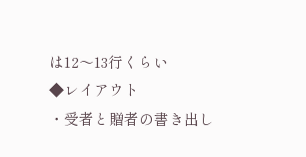は12〜13行くらい
◆レイアウト
・受者と贈者の書き出し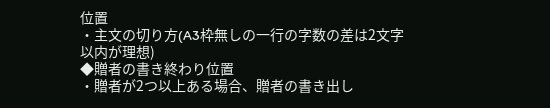位置
・主文の切り方(A3枠無しの一行の字数の差は2文字以内が理想)
◆贈者の書き終わり位置
・贈者が2つ以上ある場合、贈者の書き出し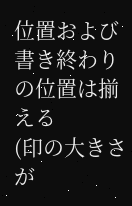位置および書き終わりの位置は揃える
(印の大きさが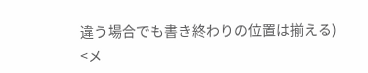違う場合でも書き終わりの位置は揃える)
<メ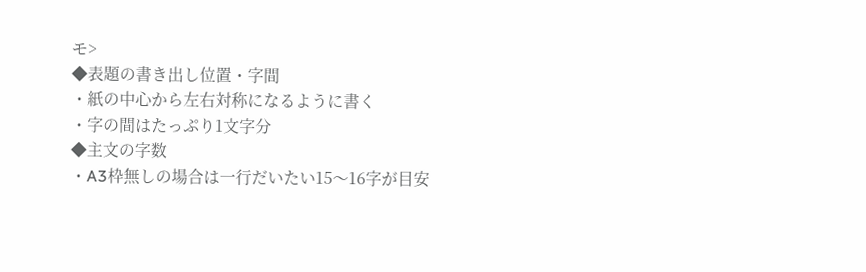モ>
◆表題の書き出し位置・字間
・紙の中心から左右対称になるように書く
・字の間はたっぷり1文字分
◆主文の字数
・A3枠無しの場合は一行だいたい15〜16字が目安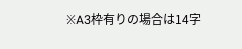※A3枠有りの場合は14字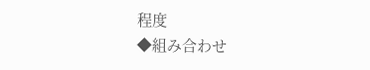程度
◆組み合わせ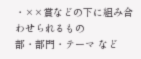・××賞などの下に組み合わせられるもの
部・部門・テーマ など